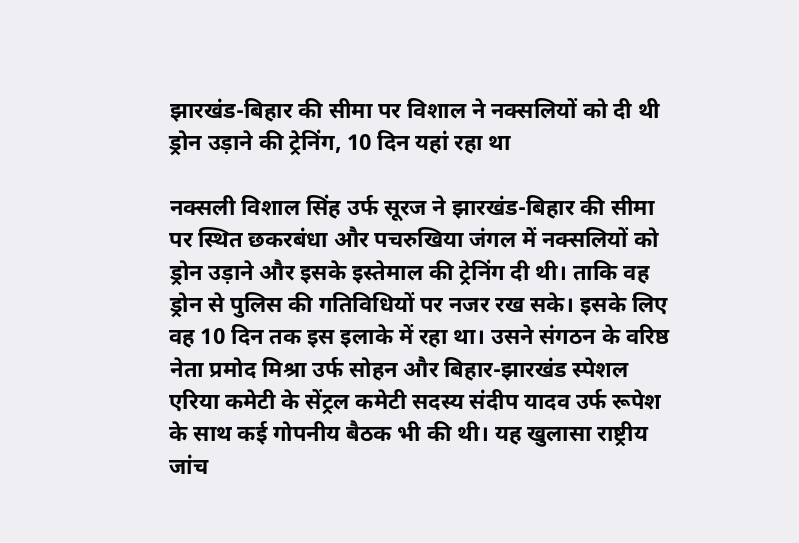झारखंड-बिहार की सीमा पर विशाल ने नक्सलियों को दी थी ड्रोन उड़ाने की ट्रेनिंग, 10 दिन यहां रहा था

नक्सली विशाल सिंह उर्फ सूरज ने झारखंड-बिहार की सीमा पर स्थित छकरबंधा और पचरुखिया जंगल में नक्सलियों को ड्रोन उड़ाने और इसके इस्तेमाल की ट्रेनिंग दी थी। ताकि वह ड्रोन से पुलिस की गतिविधियों पर नजर रख सके। इसके लिए वह 10 दिन तक इस इलाके में रहा था। उसने संगठन के वरिष्ठ नेता प्रमोद मिश्रा उर्फ सोहन और बिहार-झारखंड स्पेशल एरिया कमेटी के सेंट्रल कमेटी सदस्य संदीप यादव उर्फ रूपेश के साथ कई गोपनीय बैठक भी की थी। यह खुलासा राष्ट्रीय जांच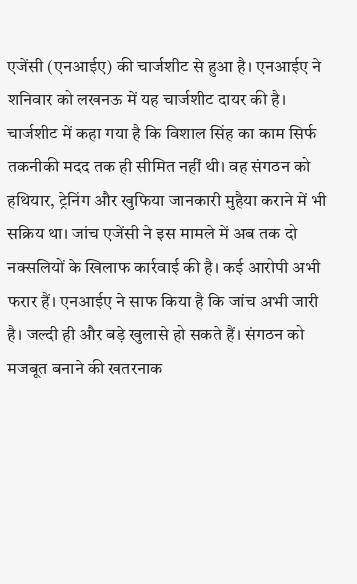एजेंसी (एनआईए) की चार्जशीट से हुआ है। एनआईए ने शनिवार को लखनऊ में यह चार्जशीट दायर की है। चार्जशीट में कहा गया है कि विशाल सिंह का काम सिर्फ तकनीकी मदद तक ही सीमित नहीं थी। वह संगठन को हथियार, ट्रेनिंग और खुफिया जानकारी मुहैया कराने में भी सक्रिय था। जांच एजेंसी ने इस मामले में अब तक दो नक्सलियों के खिलाफ कार्रवाई की है। कई आरोपी अभी फरार हैं। एनआईए ने साफ किया है कि जांच अभी जारी है। जल्दी ही और बड़े खुलासे हो सकते हैं। संगठन को मजबूत बनाने की खतरनाक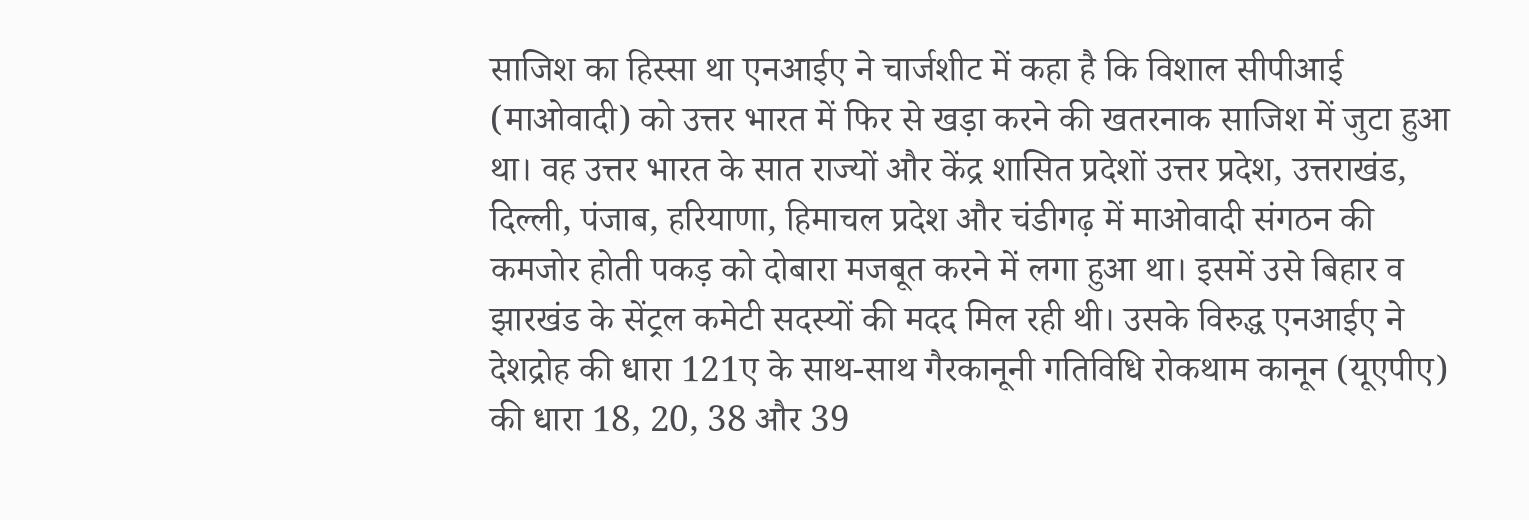साजिश का हिस्सा था एनआईए ने चार्जशीट में कहा है कि विशाल सीपीआई (माओवादी) को उत्तर भारत में फिर से खड़ा करने की खतरनाक साजिश में जुटा हुआ था। वह उत्तर भारत के सात राज्यों और केंद्र शासित प्रदेशों उत्तर प्रदेश, उत्तराखंड, दिल्ली, पंजाब, हरियाणा, हिमाचल प्रदेश और चंडीगढ़ में माओवादी संगठन की कमजोर होती पकड़ को दोबारा मजबूत करने में लगा हुआ था। इसमें उसे बिहार व झारखंड के सेंट्रल कमेटी सदस्यों की मदद मिल रही थी। उसके विरुद्ध एनआईए ने देशद्रोह की धारा 121ए के साथ-साथ गैरकानूनी गतिविधि रोकथाम कानून (यूएपीए) की धारा 18, 20, 38 और 39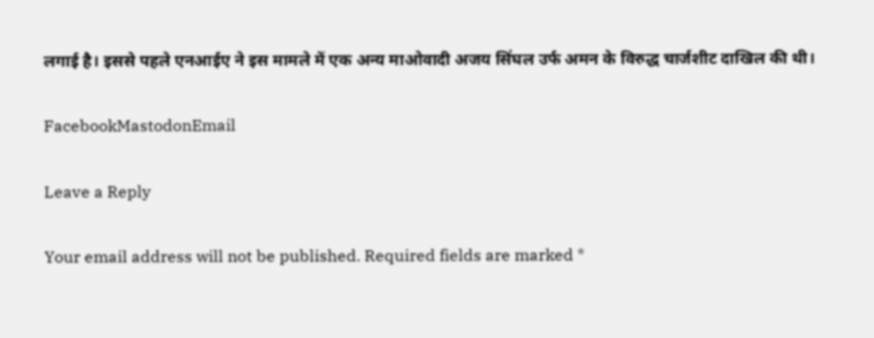लगाई है। इससे पहले एनआईए ने इस मामले में एक अन्य माओवादी अजय सिंघल उर्फ अमन के विरुद्ध चार्जशीट दाखिल की थी।

FacebookMastodonEmail

Leave a Reply

Your email address will not be published. Required fields are marked *